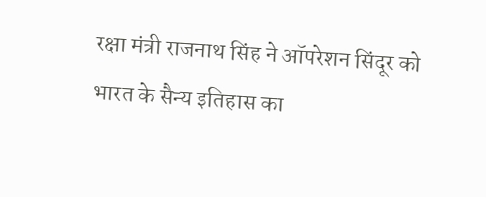रक्षा मंत्री राजनाथ सिंह ने ऑपरेशन सिंदूर को भारत के सैन्य इतिहास का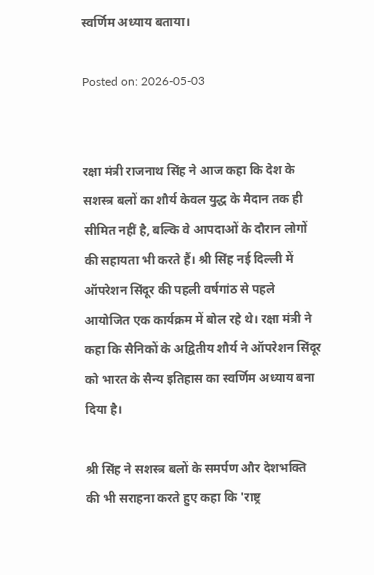स्वर्णिम अध्याय बताया।

Posted on: 2026-05-03


रक्षा मंत्री राजनाथ सिंह ने आज कहा कि देश के सशस्त्र बलों का शौर्य केवल युद्ध के मैदान तक ही सीमित नहीं है, बल्कि वे आपदाओं के दौरान लोगों की सहायता भी करते हैं। श्री सिंह नई दिल्ली में ऑपरेशन सिंदूर की पहली वर्षगांठ से पहले आयोजित एक कार्यक्रम में बोल रहे थे। रक्षा मंत्री ने कहा कि सैनिकों के अद्वितीय शौर्य ने ऑपरेशन सिंदूर को भारत के सैन्य इतिहास का स्वर्णिम अध्याय बना दिया है।

श्री सिंह ने सशस्त्र बलों के समर्पण और देशभक्ति की भी सराहना करते हुए कहा कि 'राष्ट्र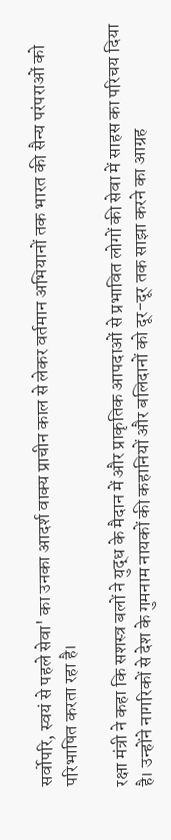सर्वोपरि, स्वयं से पहले सेवा' का उनका आदर्श वाक्य प्राचीन काल से लेकर वर्तमान अभियानों तक भारत की सैन्य परंपराओं को परिभाषित करता रहा है।

रक्षा मंत्री ने कहा कि सशस्त्र बलों ने युद्ध के मैदान में और प्राकृतिक आपदाओं से प्रभावित लोगों की सेवा में साहस का परिचय दिया है। उन्होंने नागरिकों से देश के गुमनाम नायकों की कहानियों और बलिदानों को दूर-दूर तक साझा करने का आग्रह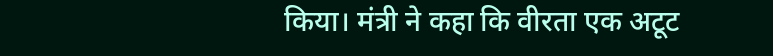किया। मंत्री ने कहा कि वीरता एक अटूट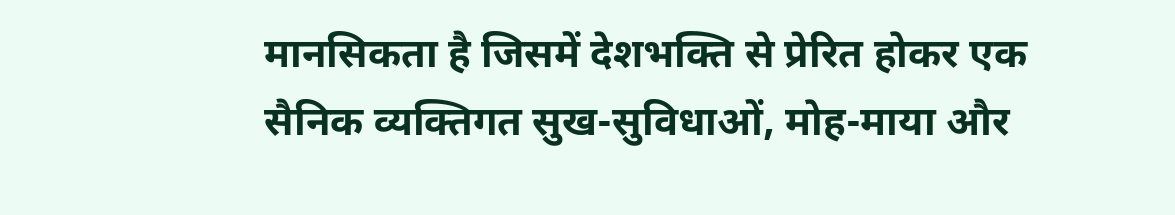मानसिकता है जिसमें देशभक्ति से प्रेरित होकर एक सैनिक व्यक्तिगत सुख-सुविधाओं, मोह-माया और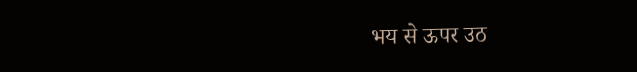भय से ऊपर उठ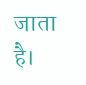जाता है।